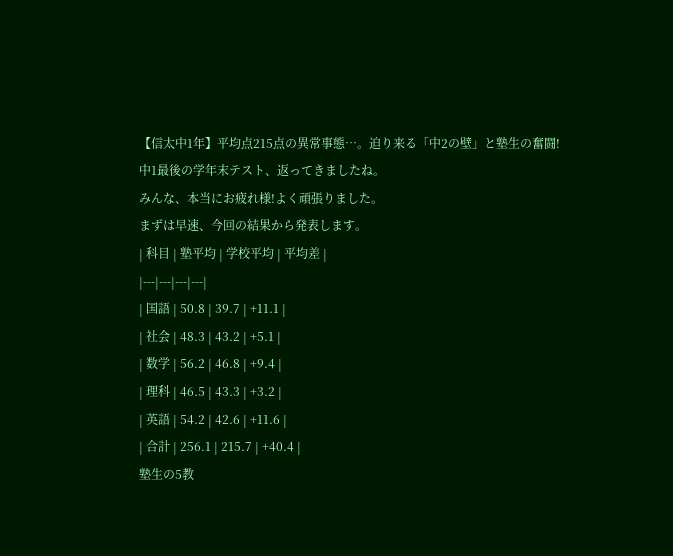【信太中1年】平均点215点の異常事態…。迫り来る「中2の壁」と塾生の奮闘!
中1最後の学年末テスト、返ってきましたね。
みんな、本当にお疲れ様!よく頑張りました。
まずは早速、今回の結果から発表します。
| 科目 | 塾平均 | 学校平均 | 平均差 |
|---|---|---|---|
| 国語 | 50.8 | 39.7 | +11.1 |
| 社会 | 48.3 | 43.2 | +5.1 |
| 数学 | 56.2 | 46.8 | +9.4 |
| 理科 | 46.5 | 43.3 | +3.2 |
| 英語 | 54.2 | 42.6 | +11.6 |
| 合計 | 256.1 | 215.7 | +40.4 |
塾生の5教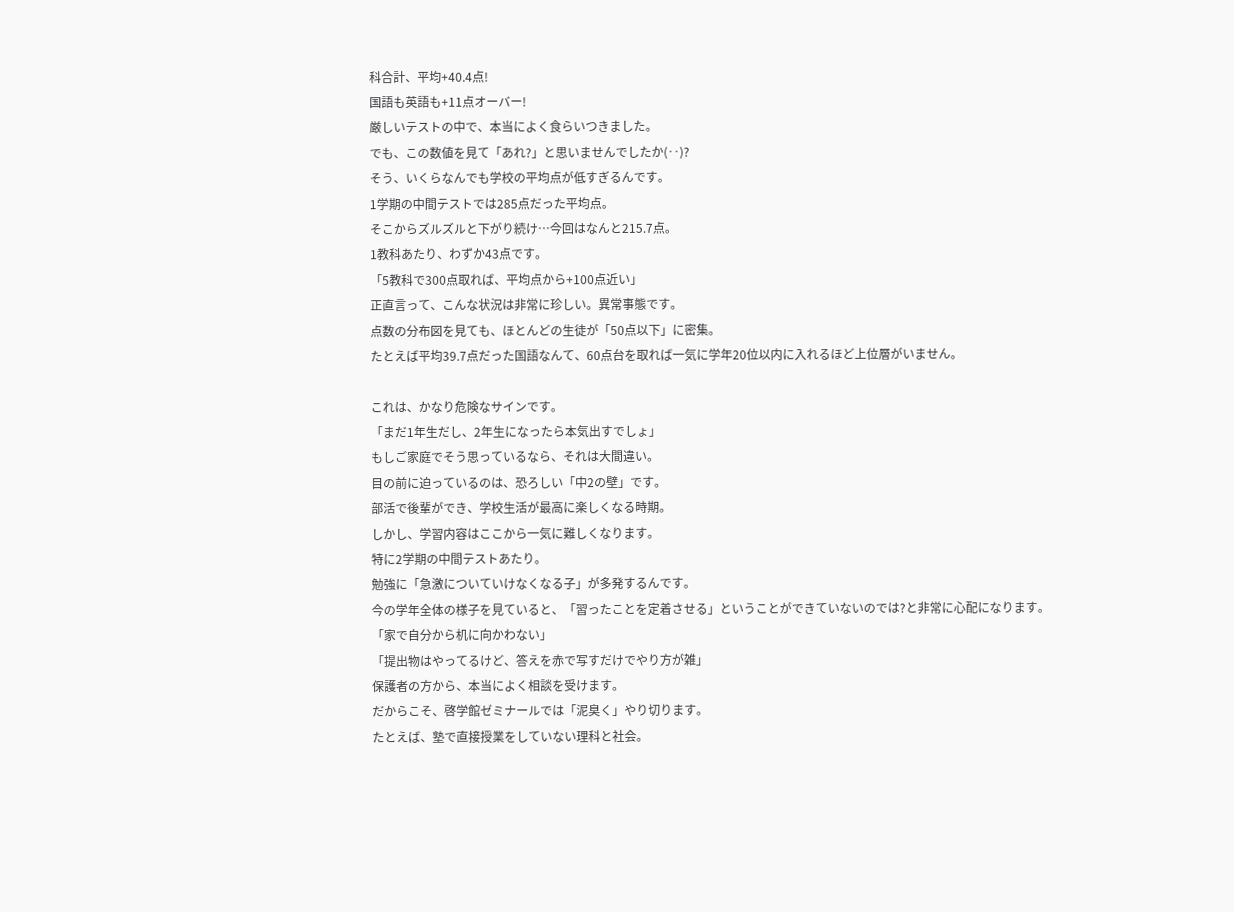科合計、平均+40.4点!
国語も英語も+11点オーバー!
厳しいテストの中で、本当によく食らいつきました。
でも、この数値を見て「あれ?」と思いませんでしたか(‥)?
そう、いくらなんでも学校の平均点が低すぎるんです。
1学期の中間テストでは285点だった平均点。
そこからズルズルと下がり続け…今回はなんと215.7点。
1教科あたり、わずか43点です。
「5教科で300点取れば、平均点から+100点近い」
正直言って、こんな状況は非常に珍しい。異常事態です。
点数の分布図を見ても、ほとんどの生徒が「50点以下」に密集。
たとえば平均39.7点だった国語なんて、60点台を取れば一気に学年20位以内に入れるほど上位層がいません。

これは、かなり危険なサインです。
「まだ1年生だし、2年生になったら本気出すでしょ」
もしご家庭でそう思っているなら、それは大間違い。
目の前に迫っているのは、恐ろしい「中2の壁」です。
部活で後輩ができ、学校生活が最高に楽しくなる時期。
しかし、学習内容はここから一気に難しくなります。
特に2学期の中間テストあたり。
勉強に「急激についていけなくなる子」が多発するんです。
今の学年全体の様子を見ていると、「習ったことを定着させる」ということができていないのでは?と非常に心配になります。
「家で自分から机に向かわない」
「提出物はやってるけど、答えを赤で写すだけでやり方が雑」
保護者の方から、本当によく相談を受けます。
だからこそ、啓学館ゼミナールでは「泥臭く」やり切ります。
たとえば、塾で直接授業をしていない理科と社会。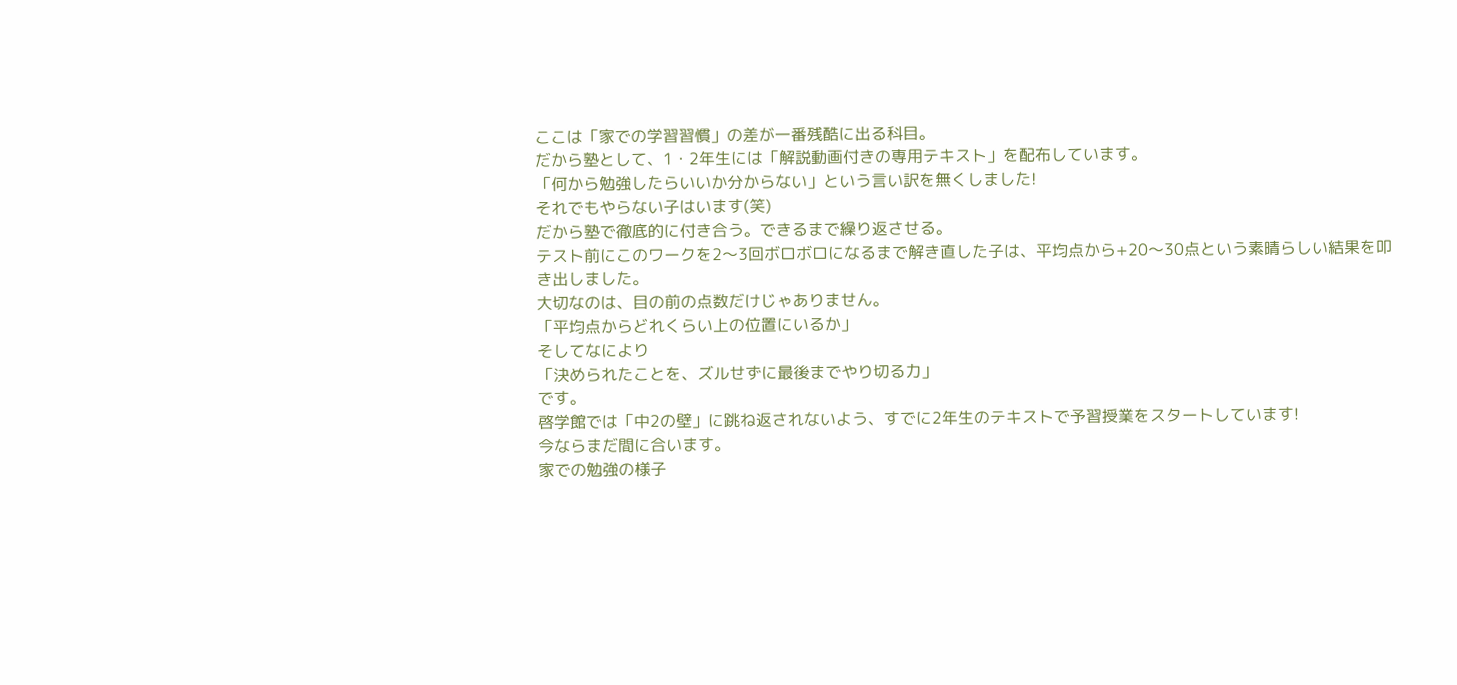ここは「家での学習習慣」の差が一番残酷に出る科目。
だから塾として、1・2年生には「解説動画付きの専用テキスト」を配布しています。
「何から勉強したらいいか分からない」という言い訳を無くしました!
それでもやらない子はいます(笑)
だから塾で徹底的に付き合う。できるまで繰り返させる。
テスト前にこのワークを2〜3回ボロボロになるまで解き直した子は、平均点から+20〜30点という素晴らしい結果を叩き出しました。
大切なのは、目の前の点数だけじゃありません。
「平均点からどれくらい上の位置にいるか」
そしてなにより
「決められたことを、ズルせずに最後までやり切る力」
です。
啓学館では「中2の壁」に跳ね返されないよう、すでに2年生のテキストで予習授業をスタートしています!
今ならまだ間に合います。
家での勉強の様子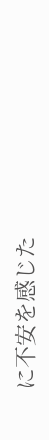に不安を感じた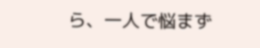ら、一人で悩まず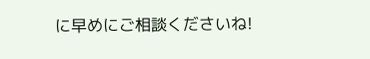に早めにご相談くださいね!